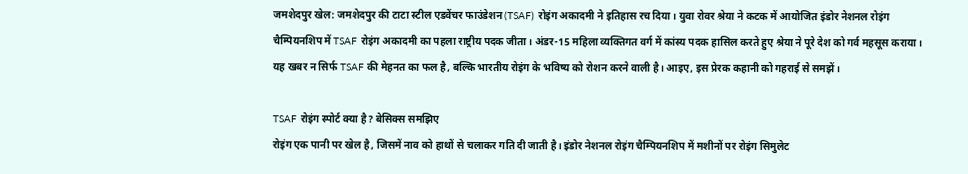जमशेदपुर खेल: जमशेदपुर की टाटा स्टील एडवेंचर फाउंडेशन (TSAF) रोइंग अकादमी ने इतिहास रच दिया। युवा रोवर श्रेया ने कटक में आयोजित इंडोर नेशनल रोइंग चैम्पियनशिप में TSAF रोइंग अकादमी का पहला राष्ट्रीय पदक जीता। अंडर-15 महिला व्यक्तिगत वर्ग में कांस्य पदक हासिल करते हुए श्रेया ने पूरे देश को गर्व महसूस कराया। यह खबर न सिर्फ TSAF की मेहनत का फल है, बल्कि भारतीय रोइंग के भविष्य को रोशन करने वाली है। आइए, इस प्रेरक कहानी को गहराई से समझें।

TSAF रोइंग स्पोर्ट क्या है? बेसिक्स समझिए
रोइंग एक पानी पर खेल है, जिसमें नाव को हाथों से चलाकर गति दी जाती है। इंडोर नेशनल रोइंग चैम्पियनशिप में मशीनों पर रोइंग सिमुलेट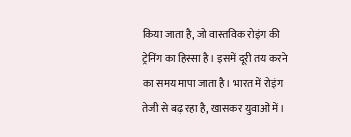किया जाता है, जो वास्तविक रोइंग की ट्रेनिंग का हिस्सा है। इसमें दूरी तय करने का समय मापा जाता है। भारत में रोइंग तेजी से बढ़ रहा है, खासकर युवाओं में।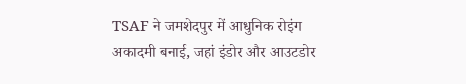TSAF ने जमशेदपुर में आधुनिक रोइंग अकादमी बनाई, जहां इंडोर और आउटडोर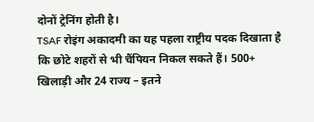दोनों ट्रेनिंग होती है।
TSAF रोइंग अकादमी का यह पहला राष्ट्रीय पदक दिखाता है कि छोटे शहरों से भी चैंपियन निकल सकते हैं। 500+ खिलाड़ी और 24 राज्य – इतने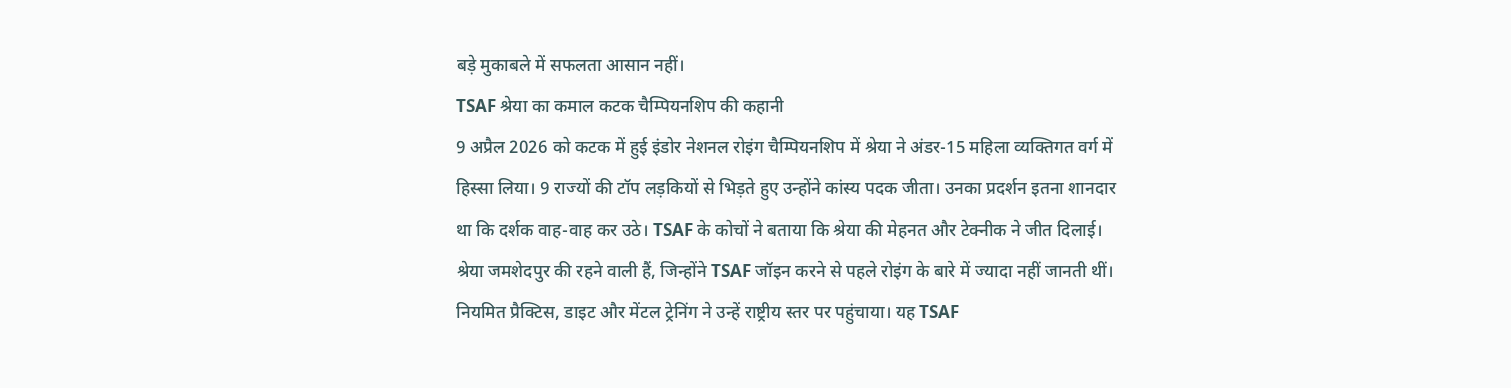बड़े मुकाबले में सफलता आसान नहीं।
TSAF श्रेया का कमाल कटक चैम्पियनशिप की कहानी
9 अप्रैल 2026 को कटक में हुई इंडोर नेशनल रोइंग चैम्पियनशिप में श्रेया ने अंडर-15 महिला व्यक्तिगत वर्ग में हिस्सा लिया। 9 राज्यों की टॉप लड़कियों से भिड़ते हुए उन्होंने कांस्य पदक जीता। उनका प्रदर्शन इतना शानदार था कि दर्शक वाह-वाह कर उठे। TSAF के कोचों ने बताया कि श्रेया की मेहनत और टेक्नीक ने जीत दिलाई।
श्रेया जमशेदपुर की रहने वाली हैं, जिन्होंने TSAF जॉइन करने से पहले रोइंग के बारे में ज्यादा नहीं जानती थीं। नियमित प्रैक्टिस, डाइट और मेंटल ट्रेनिंग ने उन्हें राष्ट्रीय स्तर पर पहुंचाया। यह TSAF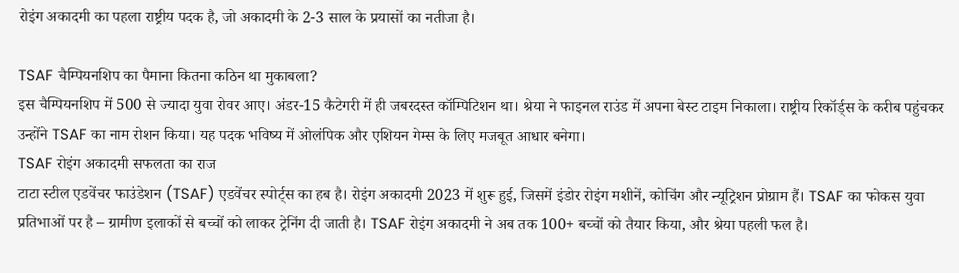रोइंग अकादमी का पहला राष्ट्रीय पदक है, जो अकादमी के 2-3 साल के प्रयासों का नतीजा है।

TSAF चैम्पियनशिप का पैमाना कितना कठिन था मुकाबला?
इस चैम्पियनशिप में 500 से ज्यादा युवा रोवर आए। अंडर-15 कैटेगरी में ही जबरदस्त कॉम्पिटिशन था। श्रेया ने फाइनल राउंड में अपना बेस्ट टाइम निकाला। राष्ट्रीय रिकॉर्ड्स के करीब पहुंचकर उन्होंने TSAF का नाम रोशन किया। यह पदक भविष्य में ओलंपिक और एशियन गेम्स के लिए मजबूत आधार बनेगा।
TSAF रोइंग अकादमी सफलता का राज
टाटा स्टील एडवेंचर फाउंडेशन (TSAF) एडवेंचर स्पोर्ट्स का हब है। रोइंग अकादमी 2023 में शुरू हुई, जिसमें इंडोर रोइंग मशीनें, कोचिंग और न्यूट्रिशन प्रोग्राम हैं। TSAF का फोकस युवा प्रतिभाओं पर है – ग्रामीण इलाकों से बच्चों को लाकर ट्रेनिंग दी जाती है। TSAF रोइंग अकादमी ने अब तक 100+ बच्चों को तैयार किया, और श्रेया पहली फल है।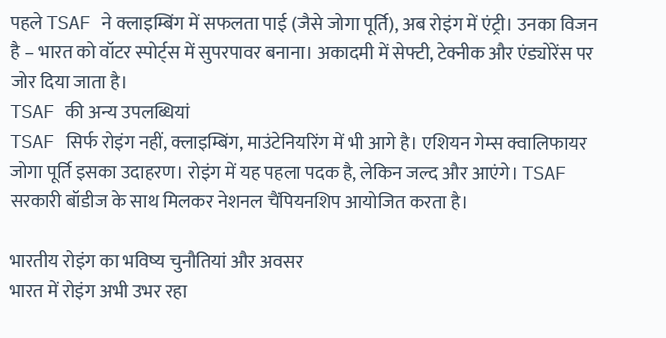पहले TSAF ने क्लाइम्बिंग में सफलता पाई (जैसे जोगा पूर्ति), अब रोइंग में एंट्री। उनका विजन है – भारत को वॉटर स्पोर्ट्स में सुपरपावर बनाना। अकादमी में सेफ्टी, टेक्नीक और एंड्योरेंस पर जोर दिया जाता है।
TSAF की अन्य उपलब्धियां
TSAF सिर्फ रोइंग नहीं, क्लाइम्बिंग, माउंटेनियरिंग में भी आगे है। एशियन गेम्स क्वालिफायर जोगा पूर्ति इसका उदाहरण। रोइंग में यह पहला पदक है, लेकिन जल्द और आएंगे। TSAF सरकारी बॉडीज के साथ मिलकर नेशनल चैंपियनशिप आयोजित करता है।

भारतीय रोइंग का भविष्य चुनौतियां और अवसर
भारत में रोइंग अभी उभर रहा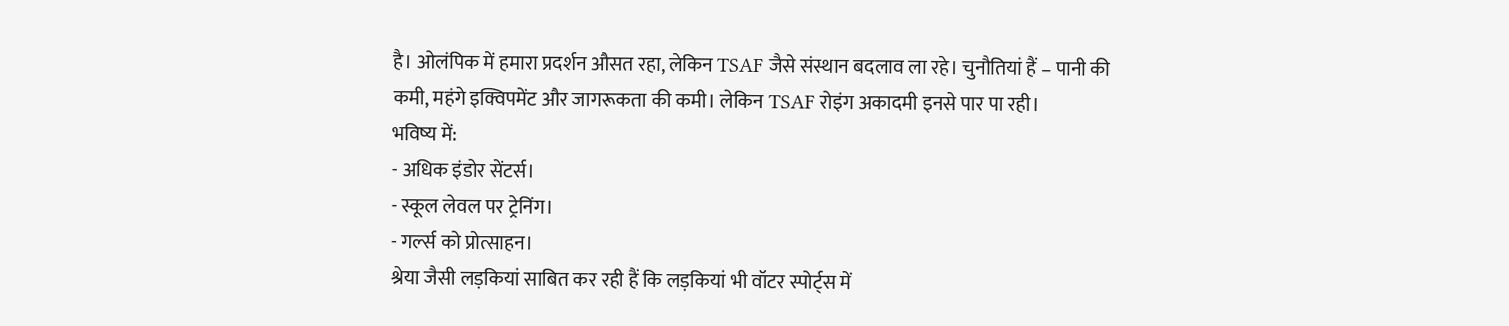है। ओलंपिक में हमारा प्रदर्शन औसत रहा, लेकिन TSAF जैसे संस्थान बदलाव ला रहे। चुनौतियां हैं – पानी की कमी, महंगे इक्विपमेंट और जागरूकता की कमी। लेकिन TSAF रोइंग अकादमी इनसे पार पा रही।
भविष्य में:
- अधिक इंडोर सेंटर्स।
- स्कूल लेवल पर ट्रेनिंग।
- गर्ल्स को प्रोत्साहन।
श्रेया जैसी लड़कियां साबित कर रही हैं कि लड़कियां भी वॉटर स्पोर्ट्स में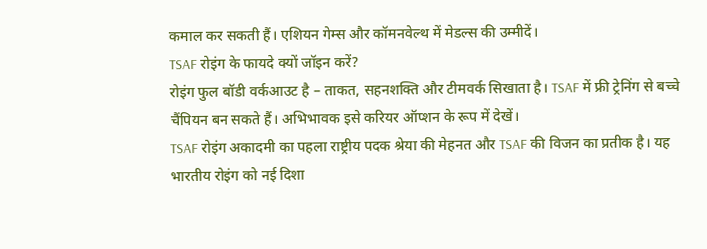कमाल कर सकती हैं। एशियन गेम्स और कॉमनवेल्थ में मेडल्स की उम्मीदें।
TSAF रोइंग के फायदे क्यों जॉइन करें?
रोइंग फुल बॉडी वर्कआउट है – ताकत, सहनशक्ति और टीमवर्क सिखाता है। TSAF में फ्री ट्रेनिंग से बच्चे चैंपियन बन सकते हैं। अभिभावक इसे करियर ऑप्शन के रूप में देखें।
TSAF रोइंग अकादमी का पहला राष्ट्रीय पदक श्रेया की मेहनत और TSAF की विजन का प्रतीक है। यह भारतीय रोइंग को नई दिशा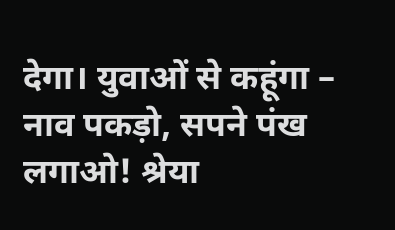देगा। युवाओं से कहूंगा – नाव पकड़ो, सपने पंख लगाओ! श्रेया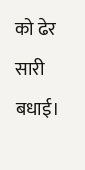को ढेर सारी बधाई।